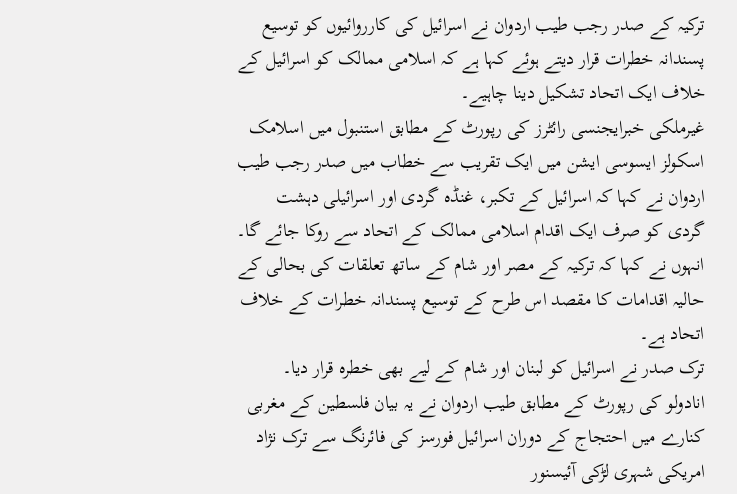ترکیہ کے صدر رجب طیب اردوان نے اسرائیل کی کارروائیوں کو توسیع پسندانہ خطرات قرار دیتے ہوئے کہا ہے کہ اسلامی ممالک کو اسرائیل کے خلاف ایک اتحاد تشکیل دینا چاہیے۔
غیرملکی خبرایجنسی رائٹرز کی رپورٹ کے مطابق استنبول میں اسلامک اسکولز ایسوسی ایشن میں ایک تقریب سے خطاب میں صدر رجب طیب اردوان نے کہا کہ اسرائیل کے تکبر، غنڈہ گردی اور اسرائیلی دہشت گردی کو صرف ایک اقدام اسلامی ممالک کے اتحاد سے روکا جائے گا۔
انہوں نے کہا کہ ترکیہ کے مصر اور شام کے ساتھ تعلقات کی بحالی کے حالیہ اقدامات کا مقصد اس طرح کے توسیع پسندانہ خطرات کے خلاف اتحاد ہے۔
ترک صدر نے اسرائیل کو لبنان اور شام کے لیے بھی خطرہ قرار دیا۔
انادولو کی رپورٹ کے مطابق طیب اردوان نے یہ بیان فلسطین کے مغربی کنارے میں احتجاج کے دوران اسرائیل فورسز کی فائرنگ سے ترک نژاد امریکی شہری لڑکی آئیسنور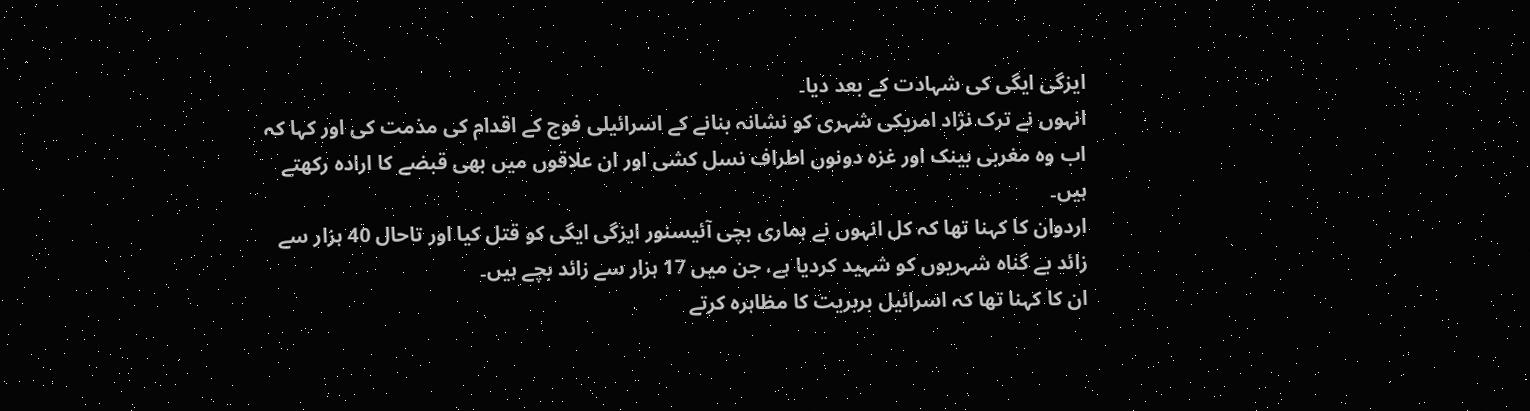ایزگی ایگی کی شہادت کے بعد دیا۔
انہوں نے ترک نژاد امریکی شہری کو نشانہ بنانے کے اسرائیلی فوج کے اقدام کی مذمت کی اور کہا کہ اب وہ مغربی بینک اور غزہ دونوں اطراف نسل کشی اور ان علاقوں میں بھی قبضے کا ارادہ رکھتے ہیں۔
اردوان کا کہنا تھا کہ کل انہوں نے ہماری بچی آئیسنور ایزگی ایگی کو قتل کیا اور تاحال 40 ہزار سے زائد بے گناہ شہریوں کو شہید کردیا ہے، جن میں 17 ہزار سے زائد بچے ہیں۔
ان کا کہنا تھا کہ اسرائیل بربریت کا مظاہرہ کرتے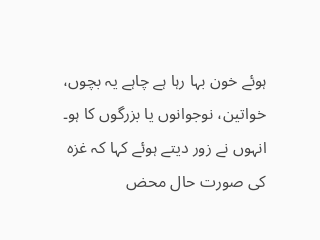ہوئے خون بہا رہا ہے چاہے یہ بچوں، خواتین، نوجوانوں یا بزرگوں کا ہو۔
انہوں نے زور دیتے ہوئے کہا کہ غزہ کی صورت حال محض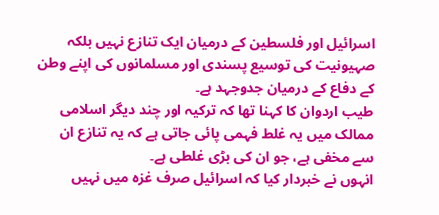اسرائیل اور فلسطین کے درمیان ایک تنازع نہیں بلکہ صہیونیت کی توسیع پسندی اور مسلمانوں کی اپنے وطن کے دفاع کے درمیان جدوجہد ہے۔
طیب اردوان کا کہنا تھا کہ ترکیہ اور چند دیگر اسلامی ممالک میں یہ غلط فہمی پائی جاتی ہے کہ یہ تنازع ان سے مخفی ہے، جو ان کی بڑی غلطی ہے۔
انہوں نے خبردار کیا کہ اسرائیل صرف غزہ میں نہیں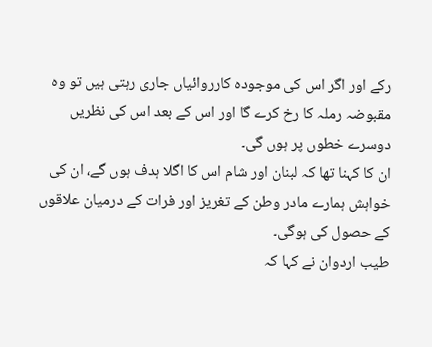رکے اور اگر اس کی موجودہ کارروائیاں جاری رہتی ہیں تو وہ مقبوضہ رملہ کا رخ کرے گا اور اس کے بعد اس کی نظریں دوسرے خطوں پر ہوں گی۔
ان کا کہنا تھا کہ لبنان اور شام اس کا اگلا ہدف ہوں گے، ان کی خواہش ہمارے مادر وطن کے تغریز اور فرات کے درمیان علاقوں کے حصول کی ہوگی۔
طیب اردوان نے کہا کہ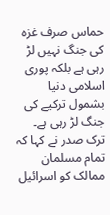حماس صرف غزہ کی جنگ نہیں لڑ رہی ہے بلکہ پوری اسلامی دنیا بشمول ترکیے کی جنگ لڑ رہی ہے۔
ترک صدر نے کہا کہ تمام مسلمان ممالک کو اسرائیل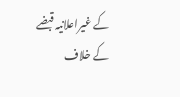کے غیراعلانیہ قبضے کے خلاف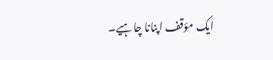ایک مؤقف اپنانا چاہیے۔